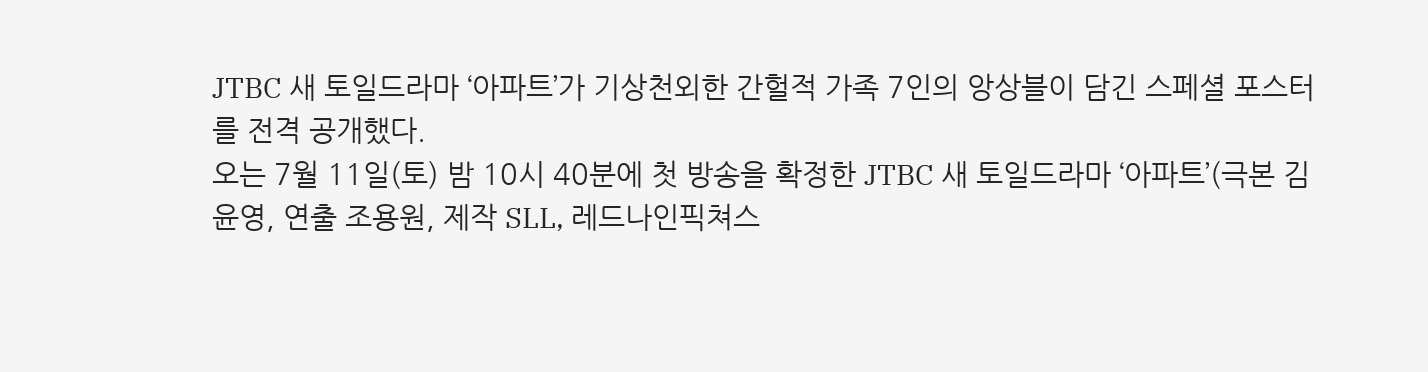JTBC 새 토일드라마 ‘아파트’가 기상천외한 간헐적 가족 7인의 앙상블이 담긴 스페셜 포스터를 전격 공개했다.
오는 7월 11일(토) 밤 10시 40분에 첫 방송을 확정한 JTBC 새 토일드라마 ‘아파트’(극본 김윤영, 연출 조용원, 제작 SLL, 레드나인픽쳐스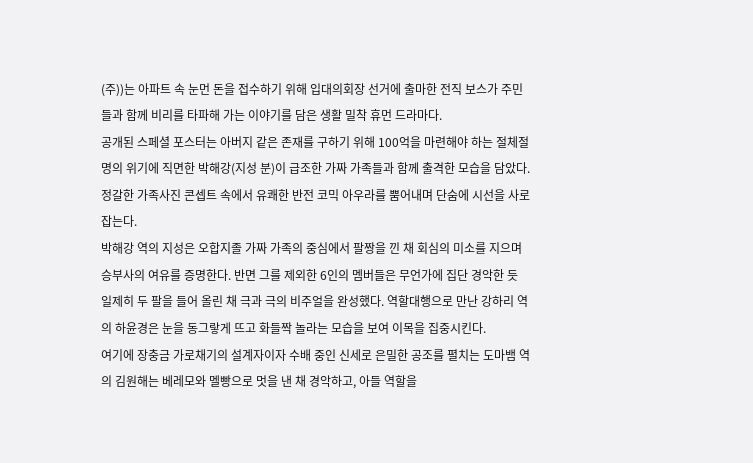(주))는 아파트 속 눈먼 돈을 접수하기 위해 입대의회장 선거에 출마한 전직 보스가 주민들과 함께 비리를 타파해 가는 이야기를 담은 생활 밀착 휴먼 드라마다.
공개된 스페셜 포스터는 아버지 같은 존재를 구하기 위해 100억을 마련해야 하는 절체절명의 위기에 직면한 박해강(지성 분)이 급조한 가짜 가족들과 함께 출격한 모습을 담았다. 정갈한 가족사진 콘셉트 속에서 유쾌한 반전 코믹 아우라를 뿜어내며 단숨에 시선을 사로잡는다.
박해강 역의 지성은 오합지졸 가짜 가족의 중심에서 팔짱을 낀 채 회심의 미소를 지으며 승부사의 여유를 증명한다. 반면 그를 제외한 6인의 멤버들은 무언가에 집단 경악한 듯 일제히 두 팔을 들어 올린 채 극과 극의 비주얼을 완성했다. 역할대행으로 만난 강하리 역의 하윤경은 눈을 동그랗게 뜨고 화들짝 놀라는 모습을 보여 이목을 집중시킨다.
여기에 장충금 가로채기의 설계자이자 수배 중인 신세로 은밀한 공조를 펼치는 도마뱀 역의 김원해는 베레모와 멜빵으로 멋을 낸 채 경악하고, 아들 역할을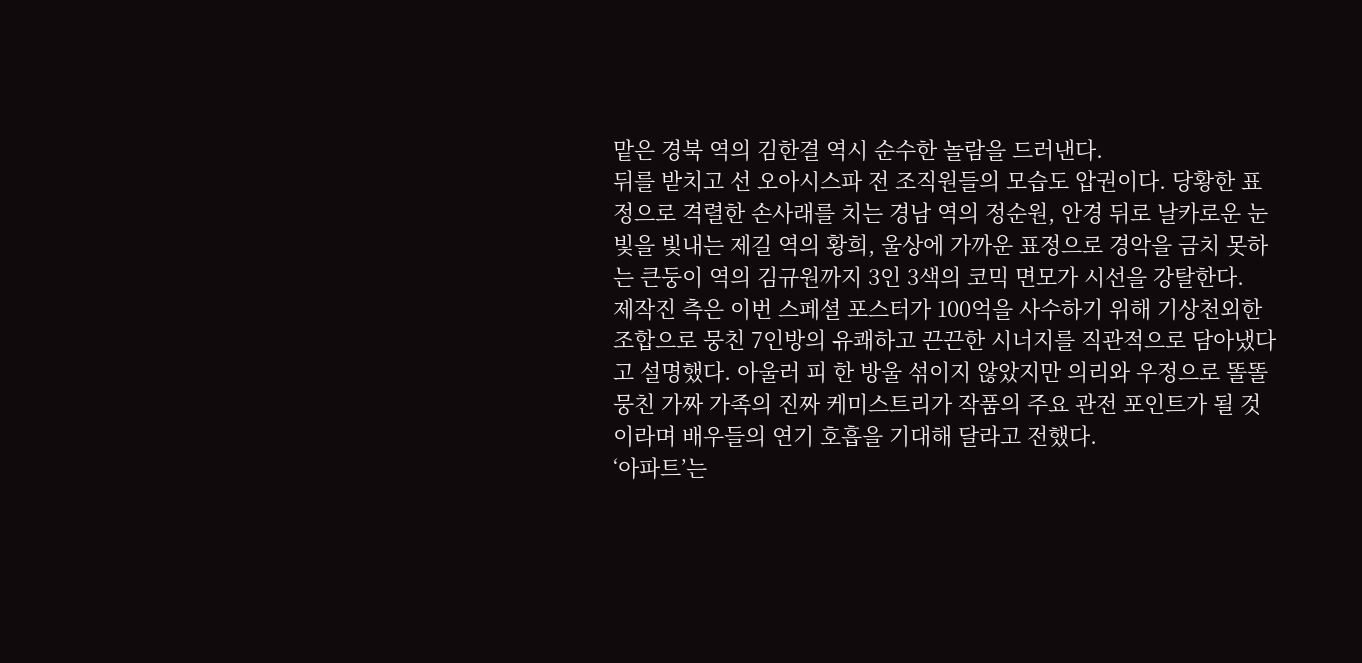맡은 경북 역의 김한결 역시 순수한 놀람을 드러낸다.
뒤를 받치고 선 오아시스파 전 조직원들의 모습도 압권이다. 당황한 표정으로 격렬한 손사래를 치는 경남 역의 정순원, 안경 뒤로 날카로운 눈빛을 빛내는 제길 역의 황희, 울상에 가까운 표정으로 경악을 금치 못하는 큰둥이 역의 김규원까지 3인 3색의 코믹 면모가 시선을 강탈한다.
제작진 측은 이번 스페셜 포스터가 100억을 사수하기 위해 기상천외한 조합으로 뭉친 7인방의 유쾌하고 끈끈한 시너지를 직관적으로 담아냈다고 설명했다. 아울러 피 한 방울 섞이지 않았지만 의리와 우정으로 똘똘 뭉친 가짜 가족의 진짜 케미스트리가 작품의 주요 관전 포인트가 될 것이라며 배우들의 연기 호흡을 기대해 달라고 전했다.
‘아파트’는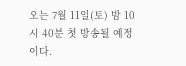오는 7월 11일(토) 밤 10시 40분 첫 방송될 예정이다.